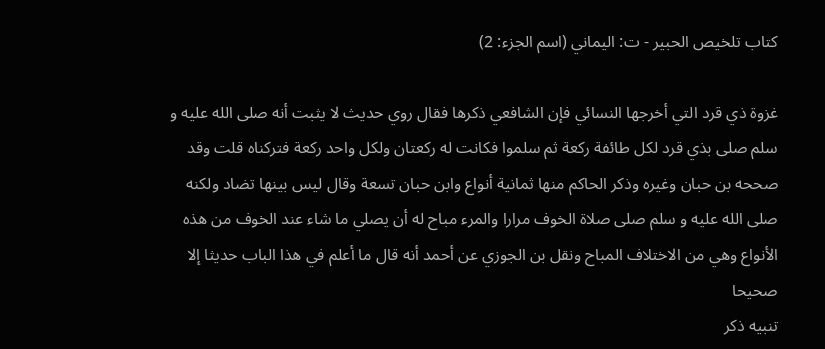كتاب تلخيص الحبير - ت: اليماني (اسم الجزء: 2)

غزوة ذي قرد التي أخرجها النسائي فإن الشافعي ذكرها فقال روي حديث لا يثبت أنه صلى الله عليه و سلم صلى بذي قرد لكل طائفة ركعة ثم سلموا فكانت له ركعتان ولكل واحد ركعة فتركناه قلت وقد صححه بن حبان وغيره وذكر الحاكم منها ثمانية أنواع وابن حبان تسعة وقال ليس بينها تضاد ولكنه صلى الله عليه و سلم صلى صلاة الخوف مرارا والمرء مباح له أن يصلي ما شاء عند الخوف من هذه الأنواع وهي من الاختلاف المباح ونقل بن الجوزي عن أحمد أنه قال ما أعلم في هذا الباب حديثا إلا صحيحا
تنبيه ذكر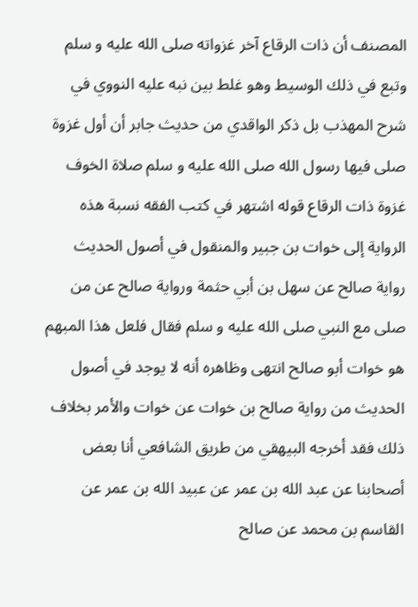المصنف أن ذات الرقاع آخر غزواته صلى الله عليه و سلم وتبع في ذلك الوسيط وهو غلط بين نبه عليه النووي في شرح المهذب بل ذكر الواقدي من حديث جابر أن أول غزوة صلى فيها رسول الله صلى الله عليه و سلم صلاة الخوف غزوة ذات الرقاع قوله اشتهر في كتب الفقه نسبة هذه الرواية إلى خوات بن جبير والمنقول في أصول الحديث رواية صالح عن سهل بن أبي حثمة ورواية صالح عن من صلى مع النبي صلى الله عليه و سلم فقال فلعل هذا المبهم هو خوات أبو صالح انتهى وظاهره أنه لا يوجد في أصول الحديث من رواية صالح بن خوات عن خوات والأمر بخلاف ذلك فقد أخرجه البيهقي من طريق الشافعي أنا بعض أصحابنا عن عبد الله بن عمر عن عبيد الله بن عمر عن القاسم بن محمد عن صالح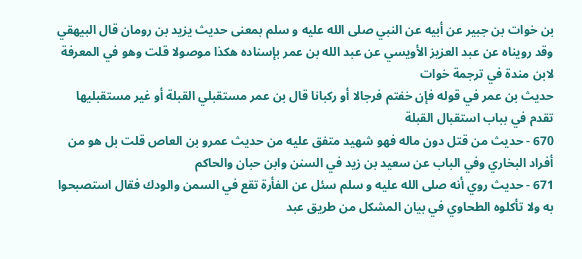بن خوات بن جبير عن أبيه عن النبي صلى الله عليه و سلم بمعنى حديث يزيد بن رومان قال البيهقي وقد رويناه عن عبد العزيز الأويسي عن عبد الله بن عمر بإسناده هكذا موصولا قلت وهو في المعرفة لابن مندة في ترجمة خوات
حديث بن عمر في قوله فإن خفتم فرجالا أو ركبانا قال بن عمر مستقبلي القبلة أو غير مستقبليها تقدم في بباب استقبال القبلة
670 - حديث من قتل دون ماله فهو شهيد متفق عليه من حديث عمرو بن العاص قلت بل هو من أفراد البخاري وفي الباب عن سعيد بن زيد في السنن وابن حبان والحاكم
671 - حديث روي أنه صلى الله عليه و سلم سئل عن الفأرة تقع في السمن والودك فقال استصبحوا به ولا تأكلوه الطحاوي في بيان المشكل من طريق عبد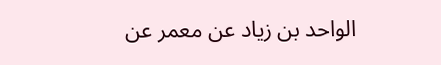الواحد بن زياد عن معمر عن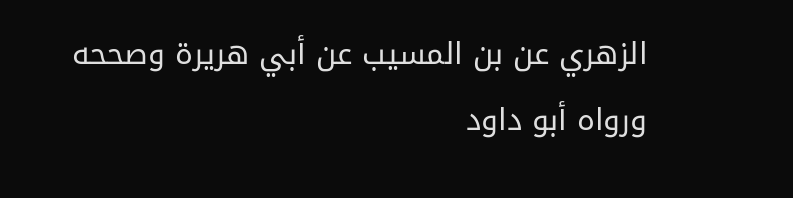الزهري عن بن المسيب عن أبي هريرة وصححه ورواه أبو داود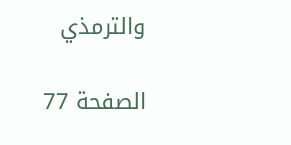والترمذي

الصفحة 77